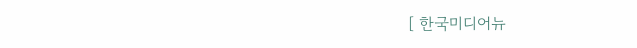[ 한국미디어뉴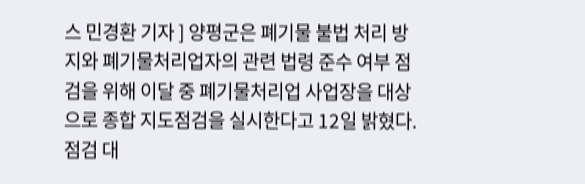스 민경환 기자 ] 양평군은 폐기물 불법 처리 방지와 폐기물처리업자의 관련 법령 준수 여부 점검을 위해 이달 중 폐기물처리업 사업장을 대상으로 종합 지도점검을 실시한다고 12일 밝혔다. 점검 대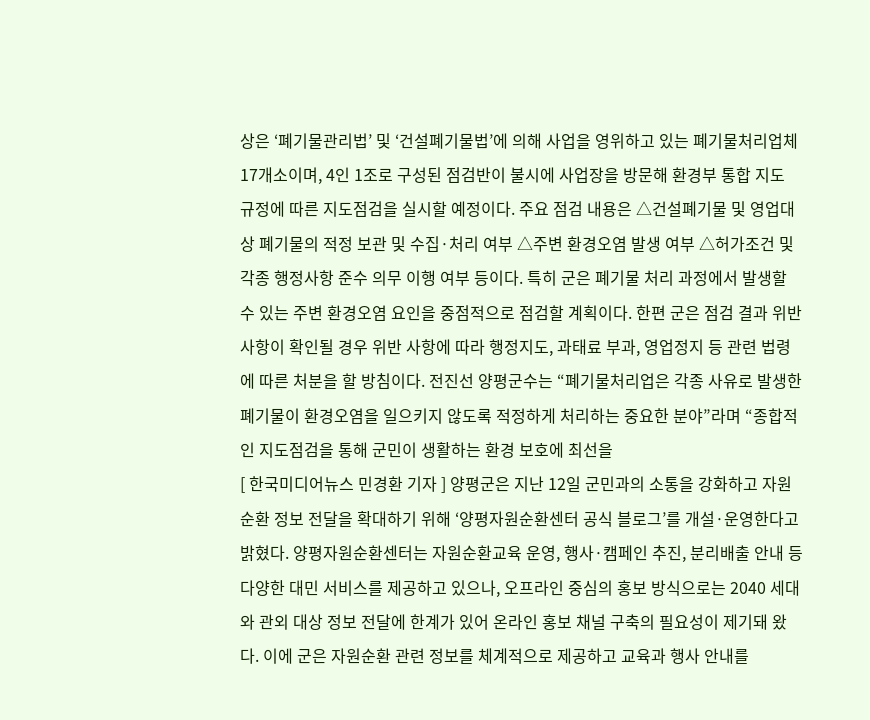상은 ‘폐기물관리법’ 및 ‘건설폐기물법’에 의해 사업을 영위하고 있는 폐기물처리업체 17개소이며, 4인 1조로 구성된 점검반이 불시에 사업장을 방문해 환경부 통합 지도 규정에 따른 지도점검을 실시할 예정이다. 주요 점검 내용은 △건설폐기물 및 영업대상 폐기물의 적정 보관 및 수집·처리 여부 △주변 환경오염 발생 여부 △허가조건 및 각종 행정사항 준수 의무 이행 여부 등이다. 특히 군은 폐기물 처리 과정에서 발생할 수 있는 주변 환경오염 요인을 중점적으로 점검할 계획이다. 한편 군은 점검 결과 위반 사항이 확인될 경우 위반 사항에 따라 행정지도, 과태료 부과, 영업정지 등 관련 법령에 따른 처분을 할 방침이다. 전진선 양평군수는 “폐기물처리업은 각종 사유로 발생한 폐기물이 환경오염을 일으키지 않도록 적정하게 처리하는 중요한 분야”라며 “종합적인 지도점검을 통해 군민이 생활하는 환경 보호에 최선을
[ 한국미디어뉴스 민경환 기자 ] 양평군은 지난 12일 군민과의 소통을 강화하고 자원순환 정보 전달을 확대하기 위해 ‘양평자원순환센터 공식 블로그’를 개설·운영한다고 밝혔다. 양평자원순환센터는 자원순환교육 운영, 행사·캠페인 추진, 분리배출 안내 등 다양한 대민 서비스를 제공하고 있으나, 오프라인 중심의 홍보 방식으로는 2040 세대와 관외 대상 정보 전달에 한계가 있어 온라인 홍보 채널 구축의 필요성이 제기돼 왔다. 이에 군은 자원순환 관련 정보를 체계적으로 제공하고 교육과 행사 안내를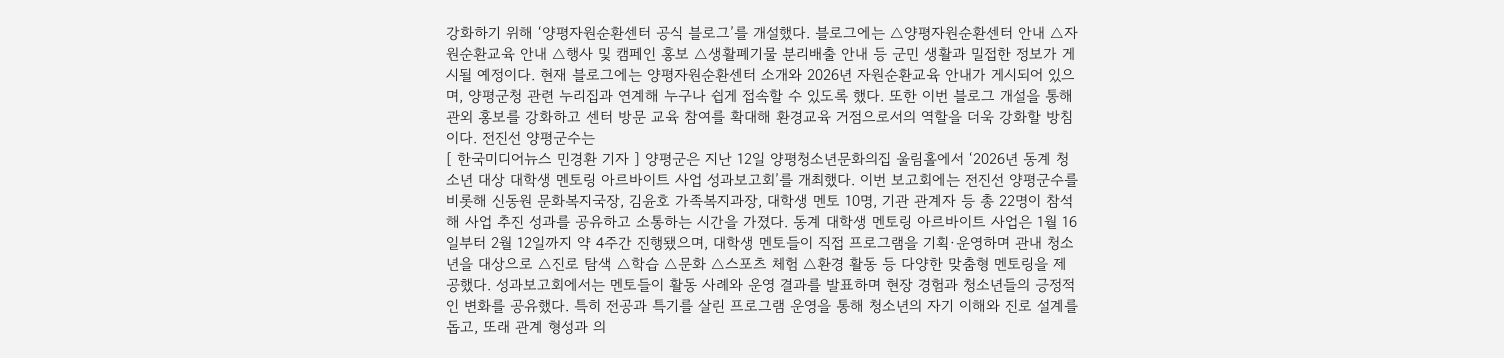강화하기 위해 ‘양평자원순환센터 공식 블로그’를 개설했다. 블로그에는 △양평자원순환센터 안내 △자원순환교육 안내 △행사 및 캠페인 홍보 △생활폐기물 분리배출 안내 등 군민 생활과 밀접한 정보가 게시될 예정이다. 현재 블로그에는 양평자원순환센터 소개와 2026년 자원순환교육 안내가 게시되어 있으며, 양평군청 관련 누리집과 연계해 누구나 쉽게 접속할 수 있도록 했다. 또한 이번 블로그 개설을 통해 관외 홍보를 강화하고 센터 방문 교육 참여를 확대해 환경교육 거점으로서의 역할을 더욱 강화할 방침이다. 전진선 양평군수는
[ 한국미디어뉴스 민경환 기자 ] 양평군은 지난 12일 양평청소년문화의집 울림홀에서 ‘2026년 동계 청소년 대상 대학생 멘토링 아르바이트 사업 성과보고회’를 개최했다. 이번 보고회에는 전진선 양평군수를 비롯해 신동원 문화복지국장, 김윤호 가족복지과장, 대학생 멘토 10명, 기관 관계자 등 총 22명이 참석해 사업 추진 성과를 공유하고 소통하는 시간을 가졌다. 동계 대학생 멘토링 아르바이트 사업은 1월 16일부터 2월 12일까지 약 4주간 진행됐으며, 대학생 멘토들이 직접 프로그램을 기획·운영하며 관내 청소년을 대상으로 △진로 탐색 △학습 △문화 △스포츠 체험 △환경 활동 등 다양한 맞춤형 멘토링을 제공했다. 성과보고회에서는 멘토들이 활동 사례와 운영 결과를 발표하며 현장 경험과 청소년들의 긍정적인 변화를 공유했다. 특히 전공과 특기를 살린 프로그램 운영을 통해 청소년의 자기 이해와 진로 설계를 돕고, 또래 관계 형성과 의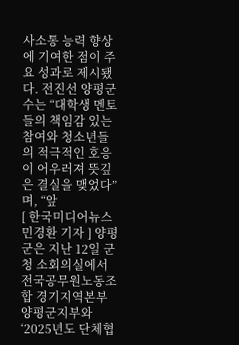사소통 능력 향상에 기여한 점이 주요 성과로 제시됐다. 전진선 양평군수는 “대학생 멘토들의 책임감 있는 참여와 청소년들의 적극적인 호응이 어우러져 뜻깊은 결실을 맺었다”며, “앞
[ 한국미디어뉴스 민경환 기자 ] 양평군은 지난 12일 군청 소회의실에서 전국공무원노동조합 경기지역본부 양평군지부와 ‘2025년도 단체협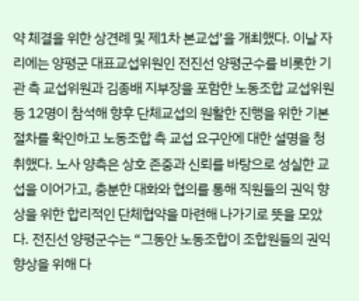약 체결을 위한 상견례 및 제1차 본교섭’을 개최했다. 이날 자리에는 양평군 대표교섭위원인 전진선 양평군수를 비롯한 기관 측 교섭위원과 김종배 지부장을 포함한 노동조합 교섭위원 등 12명이 참석해 향후 단체교섭의 원활한 진행을 위한 기본 절차를 확인하고 노동조합 측 교섭 요구안에 대한 설명을 청취했다. 노사 양측은 상호 존중과 신뢰를 바탕으로 성실한 교섭을 이어가고, 충분한 대화와 협의를 통해 직원들의 권익 향상을 위한 합리적인 단체협약을 마련해 나가기로 뜻을 모았다. 전진선 양평군수는 “그동안 노동조합이 조합원들의 권익 향상을 위해 다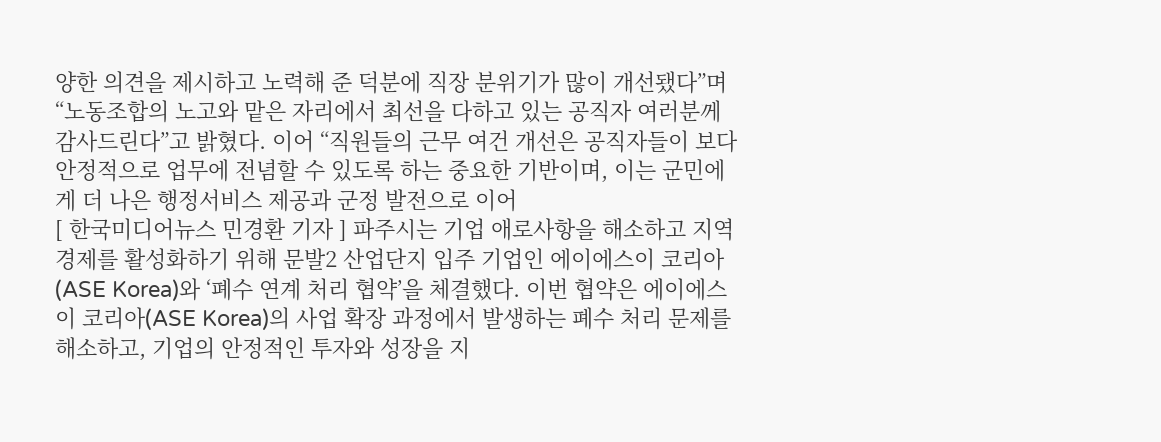양한 의견을 제시하고 노력해 준 덕분에 직장 분위기가 많이 개선됐다”며 “노동조합의 노고와 맡은 자리에서 최선을 다하고 있는 공직자 여러분께 감사드린다”고 밝혔다. 이어 “직원들의 근무 여건 개선은 공직자들이 보다 안정적으로 업무에 전념할 수 있도록 하는 중요한 기반이며, 이는 군민에게 더 나은 행정서비스 제공과 군정 발전으로 이어
[ 한국미디어뉴스 민경환 기자 ] 파주시는 기업 애로사항을 해소하고 지역 경제를 활성화하기 위해 문발2 산업단지 입주 기업인 에이에스이 코리아(ASE Korea)와 ‘폐수 연계 처리 협약’을 체결했다. 이번 협약은 에이에스이 코리아(ASE Korea)의 사업 확장 과정에서 발생하는 폐수 처리 문제를 해소하고, 기업의 안정적인 투자와 성장을 지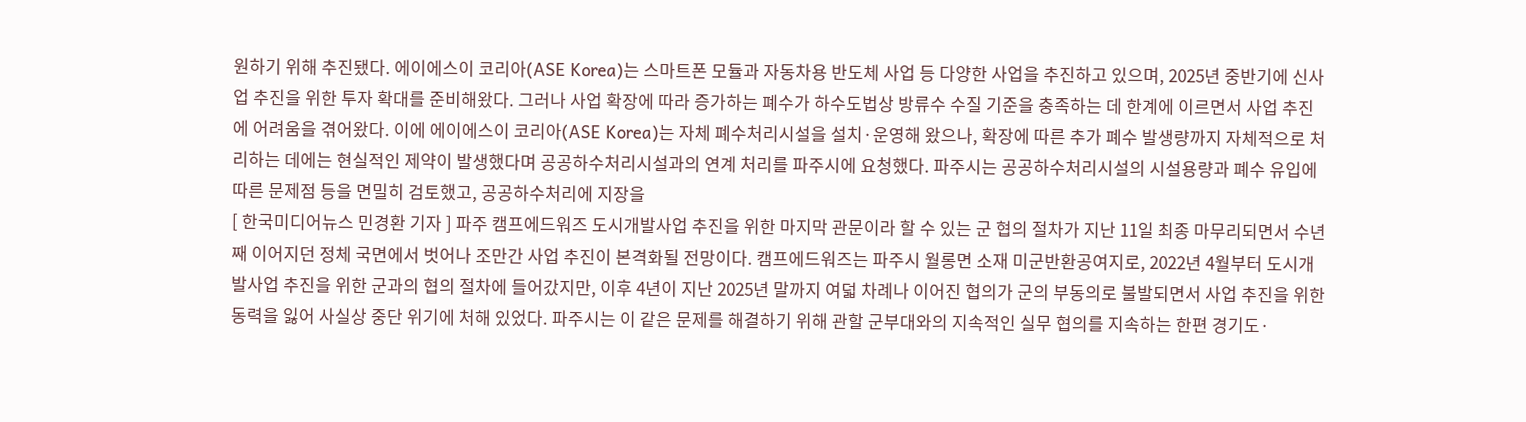원하기 위해 추진됐다. 에이에스이 코리아(ASE Korea)는 스마트폰 모듈과 자동차용 반도체 사업 등 다양한 사업을 추진하고 있으며, 2025년 중반기에 신사업 추진을 위한 투자 확대를 준비해왔다. 그러나 사업 확장에 따라 증가하는 폐수가 하수도법상 방류수 수질 기준을 충족하는 데 한계에 이르면서 사업 추진에 어려움을 겪어왔다. 이에 에이에스이 코리아(ASE Korea)는 자체 폐수처리시설을 설치·운영해 왔으나, 확장에 따른 추가 폐수 발생량까지 자체적으로 처리하는 데에는 현실적인 제약이 발생했다며 공공하수처리시설과의 연계 처리를 파주시에 요청했다. 파주시는 공공하수처리시설의 시설용량과 폐수 유입에 따른 문제점 등을 면밀히 검토했고, 공공하수처리에 지장을
[ 한국미디어뉴스 민경환 기자 ] 파주 캠프에드워즈 도시개발사업 추진을 위한 마지막 관문이라 할 수 있는 군 협의 절차가 지난 11일 최종 마무리되면서 수년째 이어지던 정체 국면에서 벗어나 조만간 사업 추진이 본격화될 전망이다. 캠프에드워즈는 파주시 월롱면 소재 미군반환공여지로, 2022년 4월부터 도시개발사업 추진을 위한 군과의 협의 절차에 들어갔지만, 이후 4년이 지난 2025년 말까지 여덟 차례나 이어진 협의가 군의 부동의로 불발되면서 사업 추진을 위한 동력을 잃어 사실상 중단 위기에 처해 있었다. 파주시는 이 같은 문제를 해결하기 위해 관할 군부대와의 지속적인 실무 협의를 지속하는 한편 경기도·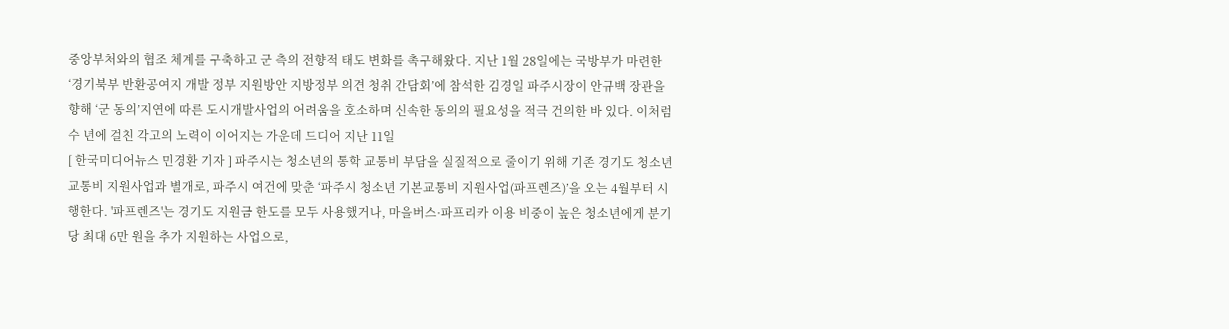중앙부처와의 협조 체계를 구축하고 군 측의 전향적 태도 변화를 촉구해왔다. 지난 1월 28일에는 국방부가 마련한 ‘경기북부 반환공여지 개발 정부 지원방안 지방정부 의견 청취 간담회’에 참석한 김경일 파주시장이 안규백 장관을 향해 ‘군 동의’지연에 따른 도시개발사업의 어려움을 호소하며 신속한 동의의 필요성을 적극 건의한 바 있다. 이처럼 수 년에 걸친 각고의 노력이 이어지는 가운데 드디어 지난 11일
[ 한국미디어뉴스 민경환 기자 ] 파주시는 청소년의 통학 교통비 부담을 실질적으로 줄이기 위해 기존 경기도 청소년 교통비 지원사업과 별개로, 파주시 여건에 맞춘 ‘파주시 청소년 기본교통비 지원사업(파프렌즈)’을 오는 4월부터 시행한다. '파프렌즈'는 경기도 지원금 한도를 모두 사용했거나, 마을버스·파프리카 이용 비중이 높은 청소년에게 분기당 최대 6만 원을 추가 지원하는 사업으로,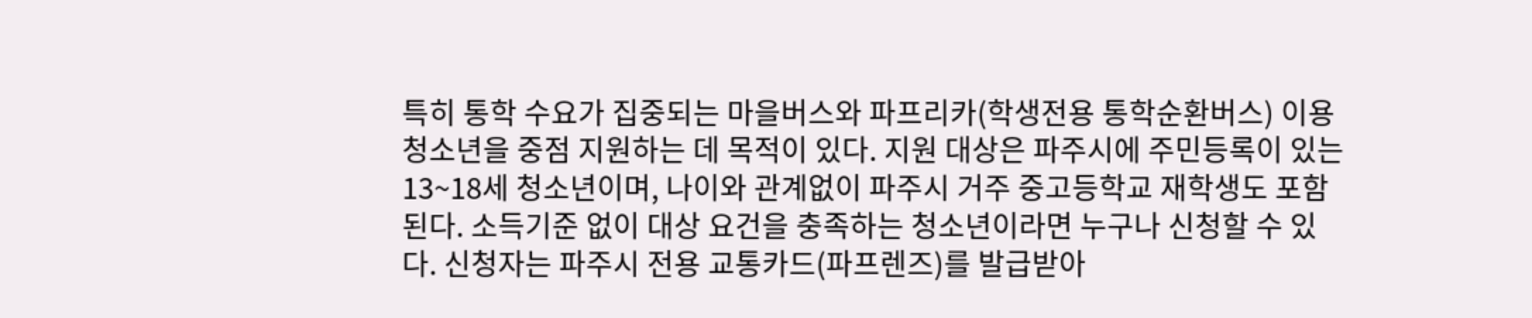특히 통학 수요가 집중되는 마을버스와 파프리카(학생전용 통학순환버스) 이용 청소년을 중점 지원하는 데 목적이 있다. 지원 대상은 파주시에 주민등록이 있는 13~18세 청소년이며, 나이와 관계없이 파주시 거주 중고등학교 재학생도 포함된다. 소득기준 없이 대상 요건을 충족하는 청소년이라면 누구나 신청할 수 있다. 신청자는 파주시 전용 교통카드(파프렌즈)를 발급받아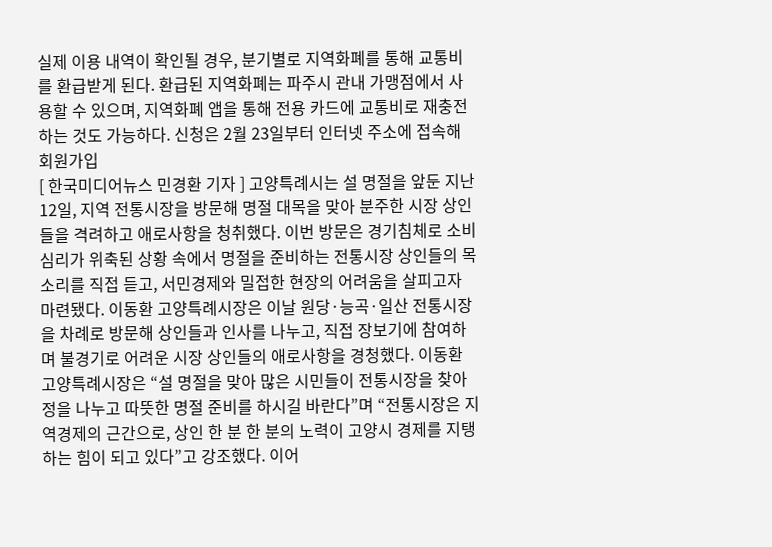실제 이용 내역이 확인될 경우, 분기별로 지역화폐를 통해 교통비를 환급받게 된다. 환급된 지역화폐는 파주시 관내 가맹점에서 사용할 수 있으며, 지역화폐 앱을 통해 전용 카드에 교통비로 재충전하는 것도 가능하다. 신청은 2월 23일부터 인터넷 주소에 접속해 회원가입
[ 한국미디어뉴스 민경환 기자 ] 고양특례시는 설 명절을 앞둔 지난 12일, 지역 전통시장을 방문해 명절 대목을 맞아 분주한 시장 상인들을 격려하고 애로사항을 청취했다. 이번 방문은 경기침체로 소비심리가 위축된 상황 속에서 명절을 준비하는 전통시장 상인들의 목소리를 직접 듣고, 서민경제와 밀접한 현장의 어려움을 살피고자 마련됐다. 이동환 고양특례시장은 이날 원당·능곡·일산 전통시장을 차례로 방문해 상인들과 인사를 나누고, 직접 장보기에 참여하며 불경기로 어려운 시장 상인들의 애로사항을 경청했다. 이동환 고양특례시장은 “설 명절을 맞아 많은 시민들이 전통시장을 찾아 정을 나누고 따뜻한 명절 준비를 하시길 바란다”며 “전통시장은 지역경제의 근간으로, 상인 한 분 한 분의 노력이 고양시 경제를 지탱하는 힘이 되고 있다”고 강조했다. 이어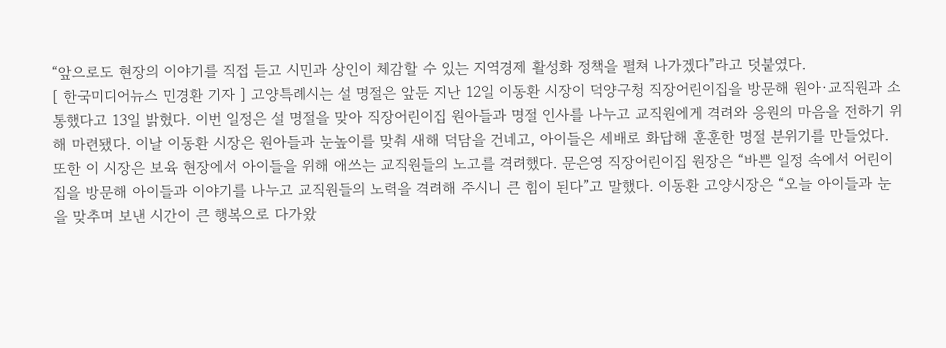“앞으로도 현장의 이야기를 직접 듣고 시민과 상인이 체감할 수 있는 지역경제 활성화 정책을 펼쳐 나가겠다”라고 덧붙였다.
[ 한국미디어뉴스 민경환 기자 ] 고양특례시는 설 명절은 앞둔 지난 12일 이동환 시장이 덕양구청 직장어린이집을 방문해 원아·교직원과 소통했다고 13일 밝혔다. 이번 일정은 설 명절을 맞아 직장어린이집 원아들과 명절 인사를 나누고 교직원에게 격려와 응원의 마음을 전하기 위해 마련됐다. 이날 이동환 시장은 원아들과 눈높이를 맞춰 새해 덕담을 건네고, 아이들은 세배로 화답해 훈훈한 명절 분위기를 만들었다. 또한 이 시장은 보육 현장에서 아이들을 위해 애쓰는 교직원들의 노고를 격려했다. 문은영 직장어린이집 원장은 “바쁜 일정 속에서 어린이집을 방문해 아이들과 이야기를 나누고 교직원들의 노력을 격려해 주시니 큰 힘이 된다”고 말했다. 이동환 고양시장은 “오늘 아이들과 눈을 맞추며 보낸 시간이 큰 행복으로 다가왔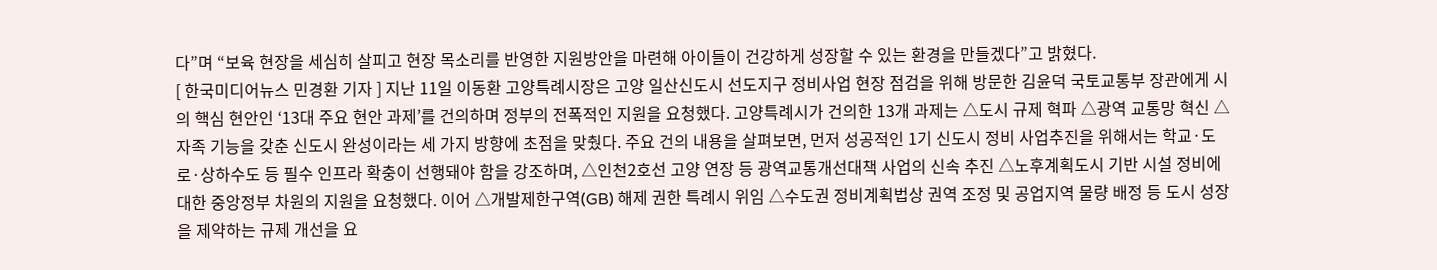다”며 “보육 현장을 세심히 살피고 현장 목소리를 반영한 지원방안을 마련해 아이들이 건강하게 성장할 수 있는 환경을 만들겠다”고 밝혔다.
[ 한국미디어뉴스 민경환 기자 ] 지난 11일 이동환 고양특례시장은 고양 일산신도시 선도지구 정비사업 현장 점검을 위해 방문한 김윤덕 국토교통부 장관에게 시의 핵심 현안인 ‘13대 주요 현안 과제’를 건의하며 정부의 전폭적인 지원을 요청했다. 고양특례시가 건의한 13개 과제는 △도시 규제 혁파 △광역 교통망 혁신 △자족 기능을 갖춘 신도시 완성이라는 세 가지 방향에 초점을 맞췄다. 주요 건의 내용을 살펴보면, 먼저 성공적인 1기 신도시 정비 사업추진을 위해서는 학교·도로·상하수도 등 필수 인프라 확충이 선행돼야 함을 강조하며, △인천2호선 고양 연장 등 광역교통개선대책 사업의 신속 추진 △노후계획도시 기반 시설 정비에 대한 중앙정부 차원의 지원을 요청했다. 이어 △개발제한구역(GB) 해제 권한 특례시 위임 △수도권 정비계획법상 권역 조정 및 공업지역 물량 배정 등 도시 성장을 제약하는 규제 개선을 요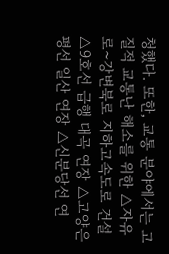청했다. 또한, 교통 분야에서는 고질적 교통난 해소를 위한 △자유로~강변북로 지하고속도로 건설 △9호선 급행 대곡 연장 △고양은평선 일산 연장 △신분당선 연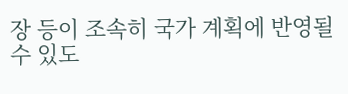장 등이 조속히 국가 계획에 반영될 수 있도